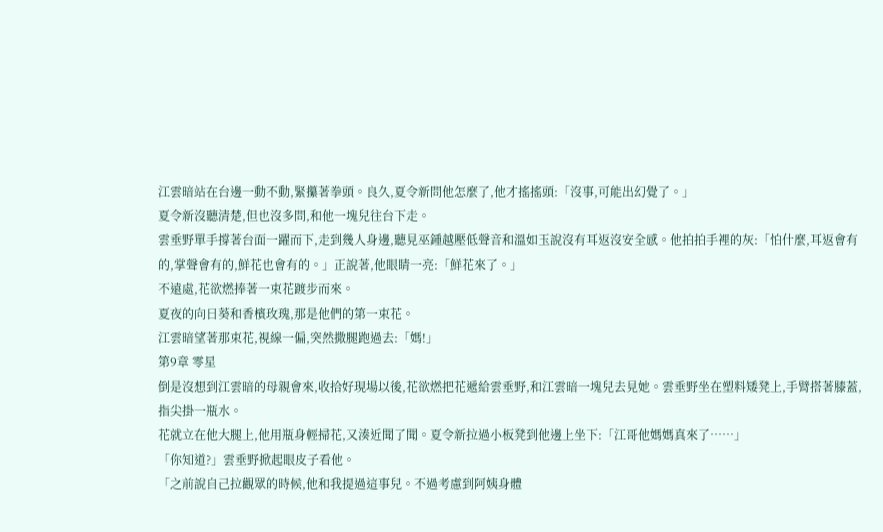江雲暗站在台邊一動不動,緊攥著拳頭。良久,夏令新問他怎麼了,他才搖搖頭:「沒事,可能出幻覺了。」
夏令新沒聽清楚,但也沒多問,和他一塊兒往台下走。
雲垂野單手撐著台面一躍而下,走到幾人身邊,聽見巫鍾越壓低聲音和溫如玉說沒有耳返沒安全感。他拍拍手裡的灰:「怕什麼,耳返會有的,掌聲會有的,鮮花也會有的。」正說著,他眼睛一亮:「鮮花來了。」
不遠處,花欲燃捧著一束花踱步而來。
夏夜的向日葵和香檳玫瑰,那是他們的第一束花。
江雲暗望著那束花,視線一偏,突然撒腿跑過去:「媽!」
第9章 零星
倒是沒想到江雲暗的母親會來,收拾好現場以後,花欲燃把花遞給雲垂野,和江雲暗一塊兒去見她。雲垂野坐在塑料矮凳上,手臂搭著膝蓋,指尖掛一瓶水。
花就立在他大腿上,他用瓶身輕掃花,又湊近聞了聞。夏令新拉過小板凳到他邊上坐下:「江哥他媽媽真來了……」
「你知道?」雲垂野掀起眼皮子看他。
「之前說自己拉觀眾的時候,他和我提過這事兒。不過考慮到阿姨身體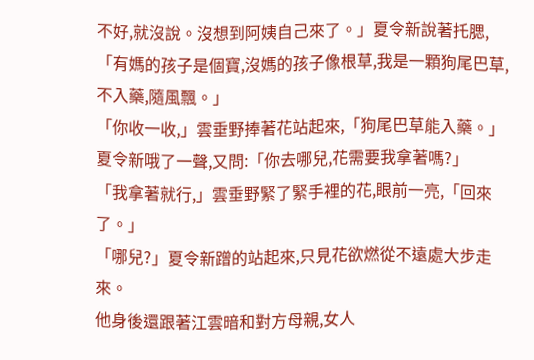不好,就沒說。沒想到阿姨自己來了。」夏令新說著托腮,「有媽的孩子是個寶,沒媽的孩子像根草,我是一顆狗尾巴草,不入藥,隨風飄。」
「你收一收,」雲垂野捧著花站起來,「狗尾巴草能入藥。」
夏令新哦了一聲,又問:「你去哪兒,花需要我拿著嗎?」
「我拿著就行,」雲垂野緊了緊手裡的花,眼前一亮,「回來了。」
「哪兒?」夏令新蹭的站起來,只見花欲燃從不遠處大步走來。
他身後還跟著江雲暗和對方母親,女人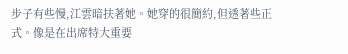步子有些慢,江雲暗扶著她。她穿的很簡約,但透著些正式。像是在出席特大重要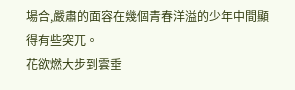場合,嚴肅的面容在幾個青春洋溢的少年中間顯得有些突兀。
花欲燃大步到雲垂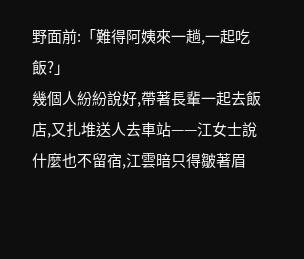野面前:「難得阿姨來一趟,一起吃飯?」
幾個人紛紛說好,帶著長輩一起去飯店,又扎堆送人去車站——江女士說什麼也不留宿,江雲暗只得皺著眉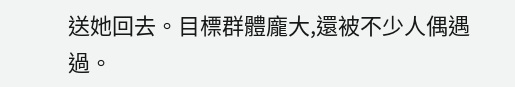送她回去。目標群體龐大,還被不少人偶遇過。